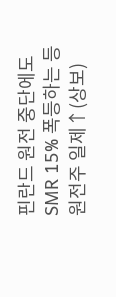핀란드 원전 중단에도 SMR 15% 폭등하는 등 원전주 일제↑(상보)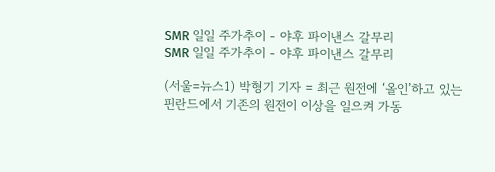SMR 일일 주가추이 - 야후 파이낸스 갈무리
SMR 일일 주가추이 - 야후 파이낸스 갈무리

(서울=뉴스1) 박형기 기자 = 최근 원전에 ‘올인’하고 있는 핀란드에서 기존의 원전이 이상을 일으켜 가동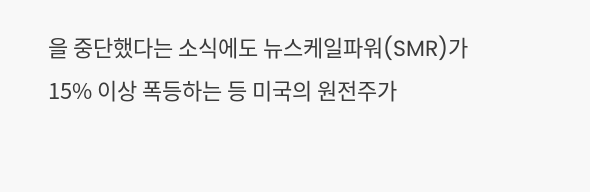을 중단했다는 소식에도 뉴스케일파워(SMR)가 15% 이상 폭등하는 등 미국의 원전주가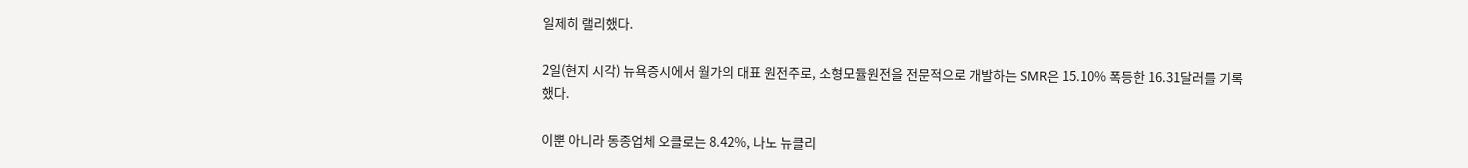일제히 랠리했다.

2일(현지 시각) 뉴욕증시에서 월가의 대표 원전주로, 소형모듈원전을 전문적으로 개발하는 SMR은 15.10% 폭등한 16.31달러를 기록했다.

이뿐 아니라 동종업체 오클로는 8.42%, 나노 뉴클리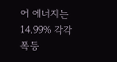어 에너지는 14.99% 각각 폭등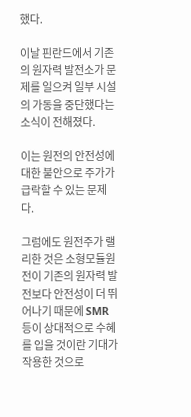했다.

이날 핀란드에서 기존의 원자력 발전소가 문제를 일으켜 일부 시설의 가동을 중단했다는 소식이 전해졌다.

이는 원전의 안전성에 대한 불안으로 주가가 급락할 수 있는 문제다.

그럼에도 원전주가 랠리한 것은 소형모듈원전이 기존의 원자력 발전보다 안전성이 더 뛰어나기 때문에 SMR 등이 상대적으로 수혜를 입을 것이란 기대가 작용한 것으로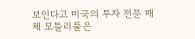보인다고 미국의 투자 전문 매체 모틀리풀은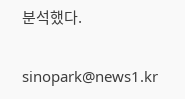분석했다.

sinopark@news1.kr